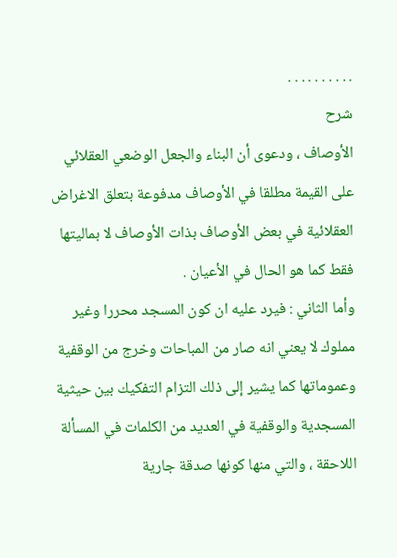. . . . . . . . . .
شرح
الأوصاف ، ودعوى أن البناء والجعل الوضعي العقلائي على القيمة مطلقا في الأوصاف مدفوعة بتعلق الاغراض العقلائية في بعض الأوصاف بذات الأوصاف لا بماليتها فقط كما هو الحال في الأعيان .
وأما الثاني : فيرد عليه ان كون المسجد محررا وغير مملوك لا يعني انه صار من المباحات وخرج من الوقفية وعموماتها كما يشير إلى ذلك التزام التفكيك بين حيثية المسجدية والوقفية في العديد من الكلمات في المسألة اللاحقة ، والتي منها كونها صدقة جارية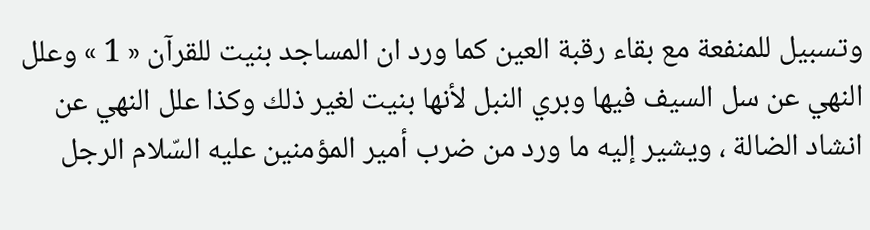وتسبيل للمنفعة مع بقاء رقبة العين كما ورد ان المساجد بنيت للقرآن « 1 » وعلل النهي عن سل السيف فيها وبري النبل لأنها بنيت لغير ذلك وكذا علل النهي عن انشاد الضالة ، ويشير إليه ما ورد من ضرب أمير المؤمنين عليه السّلام الرجل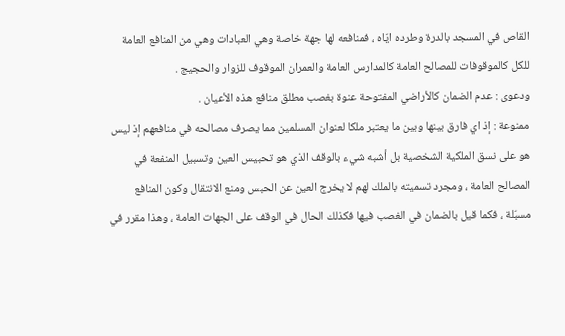القاص في المسجد بالدرة وطرده ايّاه ، فمنافعه لها جهة خاصة وهي العبادات وهي من المنافع العامة للكل كالموقوفات للمصالح العامة كالمدارس العامة والعمران الموقوف للزوار والحجيج .
ودعوى : عدم الضمان كالأراضي المفتوحة عنوة بغصب مطلق منافع هذه الأعيان .
ممنوعة : إذ اي فارق بينها وبين ما يعتبر ملكا لعنوان المسلمين مما يصرف مصالحه في منافعهم إذ ليس هو على نسق الملكية الشخصية بل أشبه شيء بالوقف الذي هو تحبيس العين وتسبيل المنفعة في المصالح العامة ، ومجرد تسميته بالملك لهم لا يخرج العين عن الحبس ومنع الانتقال وكون المنافع مسبّلة ، فكما قيل بالضمان في الغصب فيها فكذلك الحال في الوقف على الجهات العامة ، وهذا مقرر في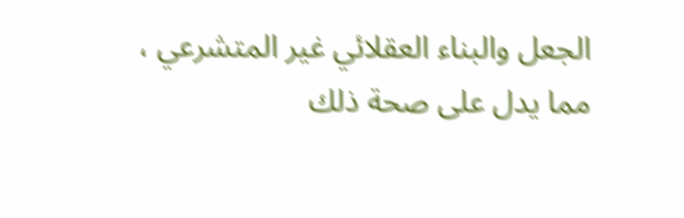الجعل والبناء العقلائي غير المتشرعي ، مما يدل على صحة ذلك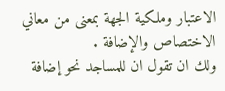الاعتبار وملكية الجهة بمعنى من معاني الاختصاص والإضافة .
ولك ان تقول ان للمساجد نحو إضافة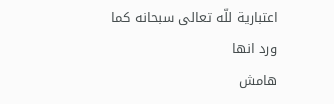اعتبارية للّه تعالى سبحانه كما ورد انها
هامش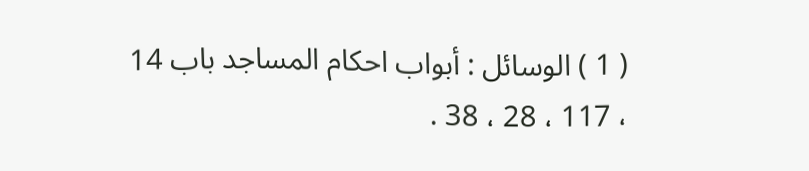( 1 ) الوسائل : أبواب احكام المساجد باب 14 ، 117 ، 28 ، 38 .